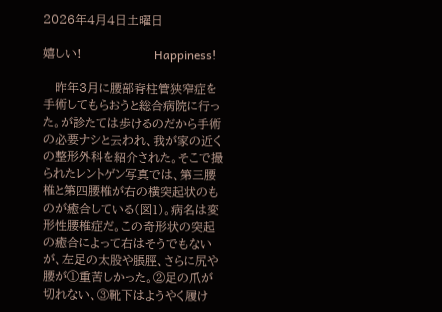2026年4月4日土曜日

嬉しい!                  Happiness!

   昨年3月に腰部脊柱管狭窄症を手術してもらおうと総合病院に行った。が診たては歩けるのだから手術の必要ナシと云われ、我が家の近くの整形外科を紹介された。そこで撮られたレントゲン写真では、第三腰椎と第四腰椎が右の横突起状のものが癒合している(図1)。病名は変形性腰椎症だ。この奇形状の突起の癒合によって右はそうでもないが、左足の太股や脹脛、さらに尻や腰が①重苦しかった。②足の爪が切れない、③靴下はようやく履け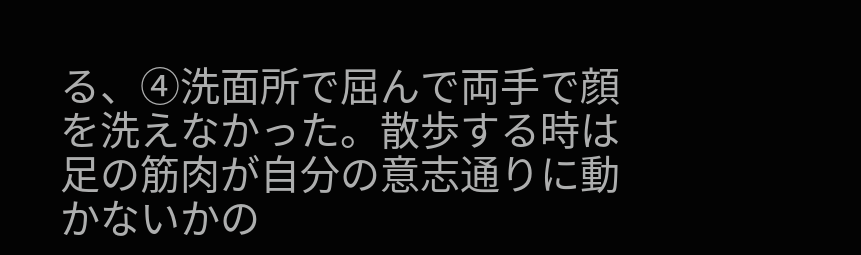る、④洗面所で屈んで両手で顔を洗えなかった。散歩する時は足の筋肉が自分の意志通りに動かないかの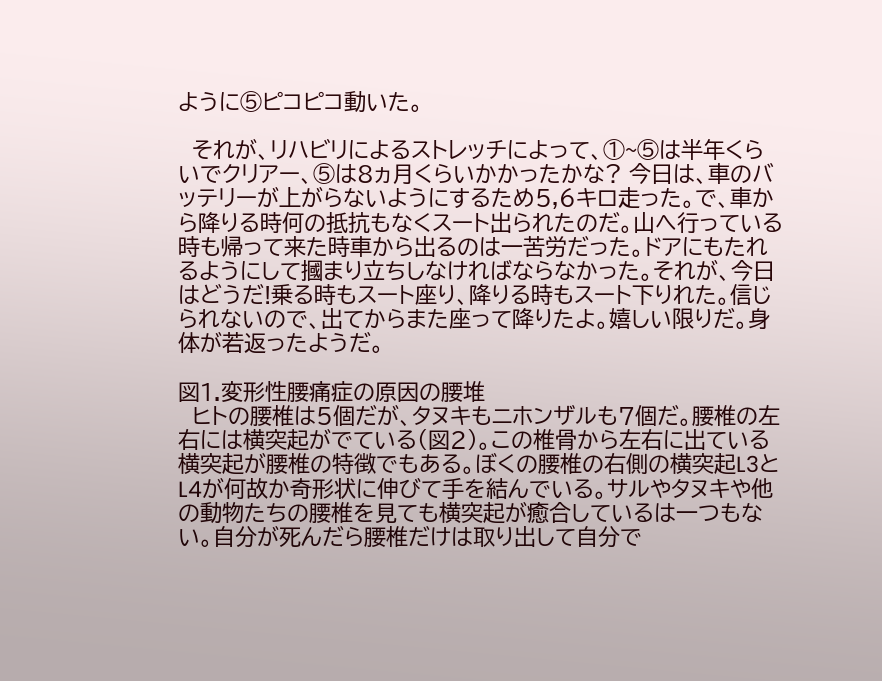ように⑤ピコピコ動いた。

  それが、リハビリによるストレッチによって、①~⑤は半年くらいでクリアー、⑤は8ヵ月くらいかかったかな? 今日は、車のバッテリーが上がらないようにするため5,6キロ走った。で、車から降りる時何の抵抗もなくスート出られたのだ。山へ行っている時も帰って来た時車から出るのは一苦労だった。ドアにもたれるようにして摑まり立ちしなければならなかった。それが、今日はどうだ!乗る時もスート座り、降りる時もスート下りれた。信じられないので、出てからまた座って降りたよ。嬉しい限りだ。身体が若返ったようだ。

図1.変形性腰痛症の原因の腰堆
  ヒトの腰椎は5個だが、タヌキもニホンザルも7個だ。腰椎の左右には横突起がでている(図2)。この椎骨から左右に出ている横突起が腰椎の特徴でもある。ぼくの腰椎の右側の横突起L3とL4が何故か奇形状に伸びて手を結んでいる。サルやタヌキや他の動物たちの腰椎を見ても横突起が癒合しているは一つもない。自分が死んだら腰椎だけは取り出して自分で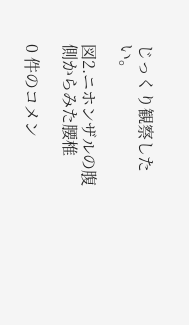じっくり観察したい。

図2.ニホンザルの腹側からみた腰椎

0 件のコメン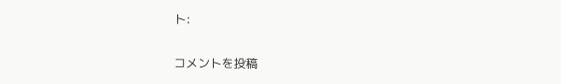ト:

コメントを投稿